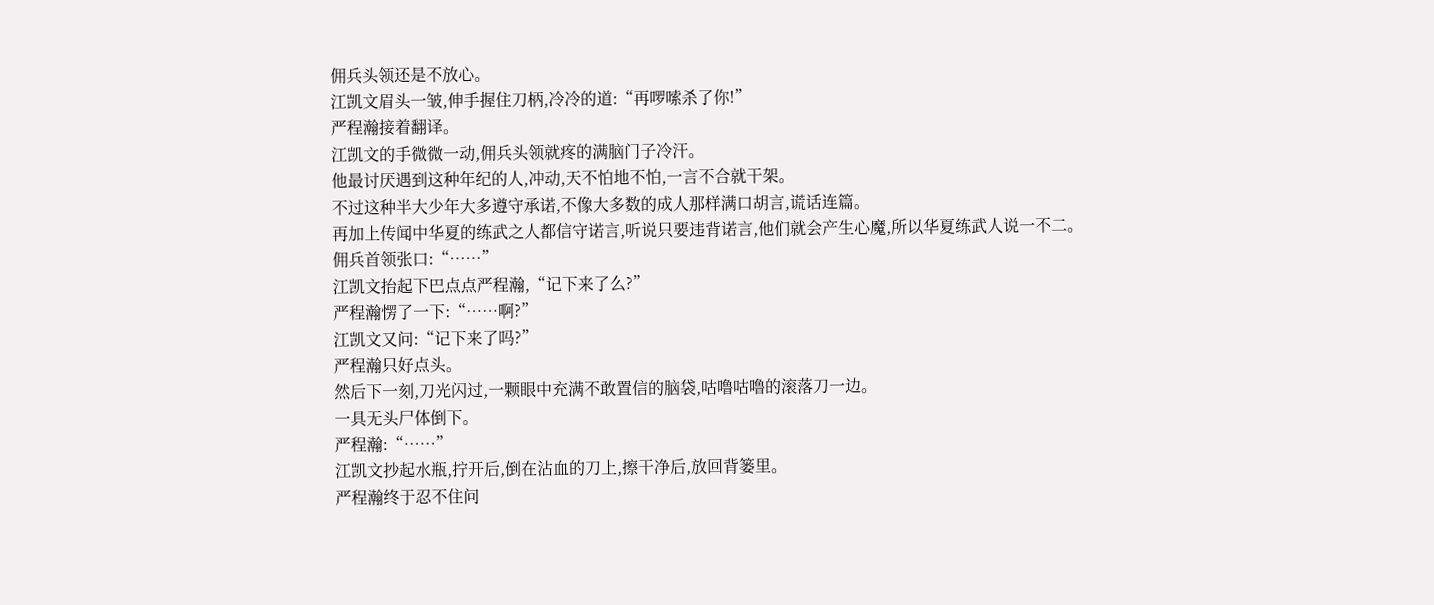佣兵头领还是不放心。
江凯文眉头一皱,伸手握住刀柄,冷冷的道:“再啰嗦杀了你!”
严程瀚接着翻译。
江凯文的手微微一动,佣兵头领就疼的满脑门子冷汗。
他最讨厌遇到这种年纪的人,冲动,天不怕地不怕,一言不合就干架。
不过这种半大少年大多遵守承诺,不像大多数的成人那样满口胡言,谎话连篇。
再加上传闻中华夏的练武之人都信守诺言,听说只要违背诺言,他们就会产生心魔,所以华夏练武人说一不二。
佣兵首领张口:“……”
江凯文抬起下巴点点严程瀚,“记下来了么?”
严程瀚愣了一下:“……啊?”
江凯文又问:“记下来了吗?”
严程瀚只好点头。
然后下一刻,刀光闪过,一颗眼中充满不敢置信的脑袋,咕噜咕噜的滚落刀一边。
一具无头尸体倒下。
严程瀚:“……”
江凯文抄起水瓶,拧开后,倒在沾血的刀上,擦干净后,放回背篓里。
严程瀚终于忍不住问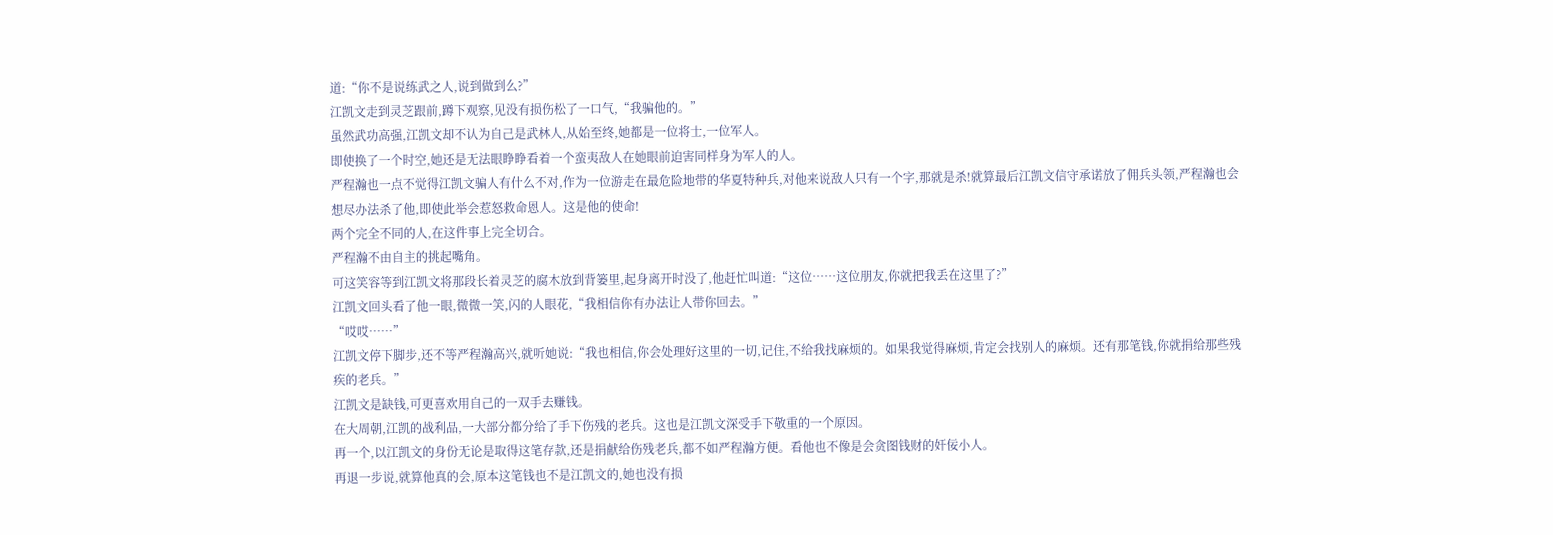道:“你不是说练武之人,说到做到么?”
江凯文走到灵芝跟前,蹲下观察,见没有损伤松了一口气,“我骗他的。”
虽然武功高强,江凯文却不认为自己是武林人,从始至终,她都是一位将士,一位军人。
即使换了一个时空,她还是无法眼睁睁看着一个蛮夷敌人在她眼前迫害同样身为军人的人。
严程瀚也一点不觉得江凯文骗人有什么不对,作为一位游走在最危险地带的华夏特种兵,对他来说敌人只有一个字,那就是杀!就算最后江凯文信守承诺放了佣兵头领,严程瀚也会想尽办法杀了他,即使此举会惹怒救命恩人。这是他的使命!
两个完全不同的人,在这件事上完全切合。
严程瀚不由自主的挑起嘴角。
可这笑容等到江凯文将那段长着灵芝的腐木放到背篓里,起身离开时没了,他赶忙叫道:“这位……这位朋友,你就把我丢在这里了?”
江凯文回头看了他一眼,微微一笑,闪的人眼花,“我相信你有办法让人带你回去。”
“哎哎……”
江凯文停下脚步,还不等严程瀚高兴,就听她说:“我也相信,你会处理好这里的一切,记住,不给我找麻烦的。如果我觉得麻烦,肯定会找别人的麻烦。还有那笔钱,你就捐给那些残疾的老兵。”
江凯文是缺钱,可更喜欢用自己的一双手去赚钱。
在大周朝,江凯的战利品,一大部分都分给了手下伤残的老兵。这也是江凯文深受手下敬重的一个原因。
再一个,以江凯文的身份无论是取得这笔存款,还是捐献给伤残老兵,都不如严程瀚方便。看他也不像是会贪图钱财的奸佞小人。
再退一步说,就算他真的会,原本这笔钱也不是江凯文的,她也没有损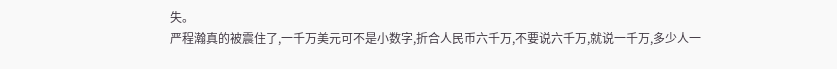失。
严程瀚真的被震住了,一千万美元可不是小数字,折合人民币六千万,不要说六千万,就说一千万,多少人一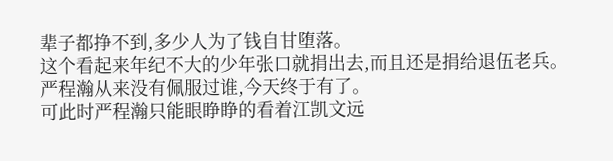辈子都挣不到,多少人为了钱自甘堕落。
这个看起来年纪不大的少年张口就捐出去,而且还是捐给退伍老兵。
严程瀚从来没有佩服过谁,今天终于有了。
可此时严程瀚只能眼睁睁的看着江凯文远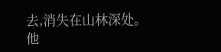去,消失在山林深处。
他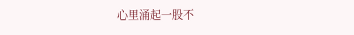心里涌起一股不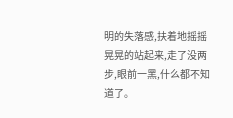明的失落感,扶着地摇摇晃晃的站起来,走了没两步,眼前一黑,什么都不知道了。